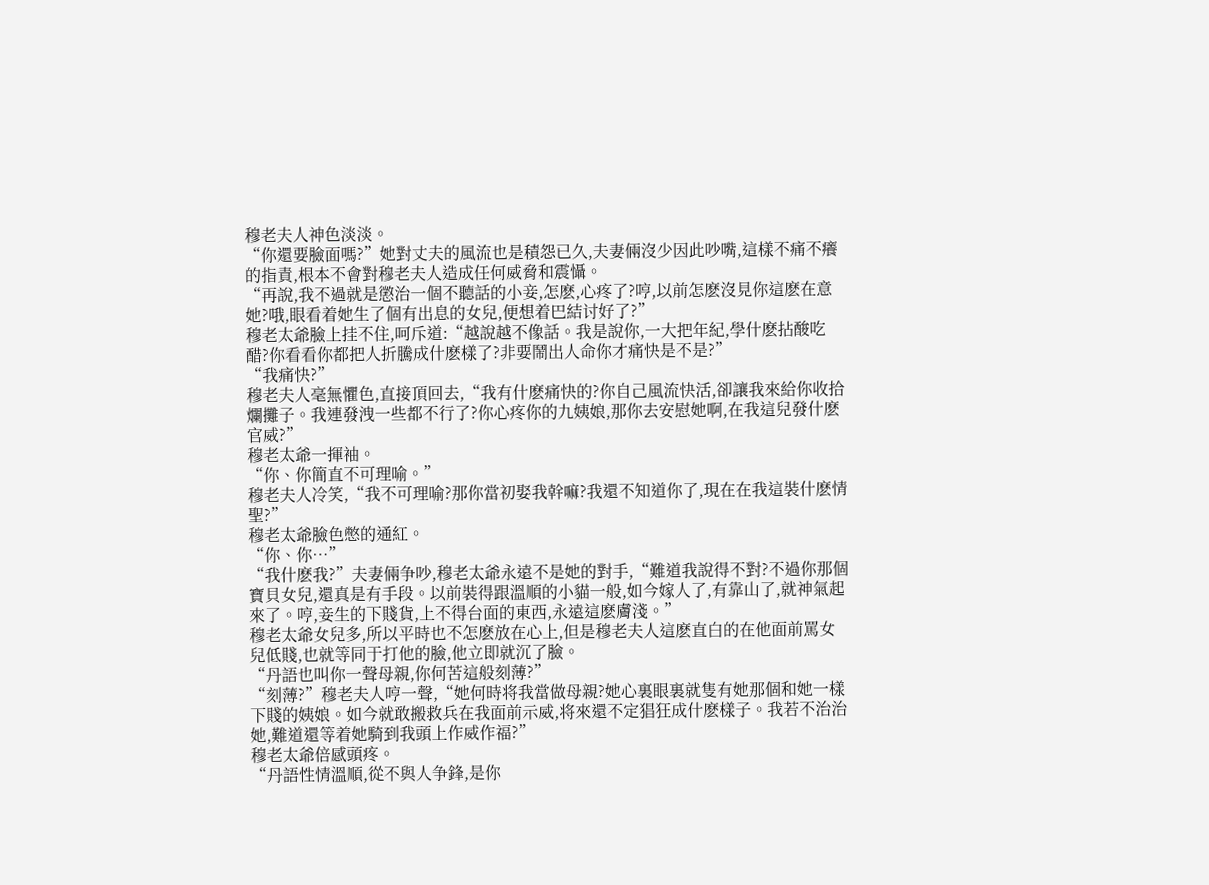穆老夫人神色淡淡。
“你還要臉面嗎?”她對丈夫的風流也是積怨已久,夫妻倆沒少因此吵嘴,這樣不痛不癢的指責,根本不會對穆老夫人造成任何威脅和震懾。
“再說,我不過就是懲治一個不聽話的小妾,怎麽,心疼了?哼,以前怎麽沒見你這麽在意她?哦,眼看着她生了個有出息的女兒,便想着巴結讨好了?”
穆老太爺臉上挂不住,呵斥道:“越說越不像話。我是說你,一大把年紀,學什麽拈酸吃醋?你看看你都把人折騰成什麽樣了?非要鬧出人命你才痛快是不是?”
“我痛快?”
穆老夫人毫無懼色,直接頂回去,“我有什麽痛快的?你自己風流快活,卻讓我來給你收拾爛攤子。我連發洩一些都不行了?你心疼你的九姨娘,那你去安慰她啊,在我這兒發什麽官威?”
穆老太爺一揮袖。
“你、你簡直不可理喻。”
穆老夫人冷笑,“我不可理喻?那你當初娶我幹嘛?我還不知道你了,現在在我這裝什麽情聖?”
穆老太爺臉色憋的通紅。
“你、你…”
“我什麽我?”夫妻倆争吵,穆老太爺永遠不是她的對手,“難道我說得不對?不過你那個寶貝女兒,還真是有手段。以前裝得跟溫順的小貓一般,如今嫁人了,有靠山了,就神氣起來了。哼,妾生的下賤貨,上不得台面的東西,永遠這麽膚淺。”
穆老太爺女兒多,所以平時也不怎麽放在心上,但是穆老夫人這麽直白的在他面前罵女兒低賤,也就等同于打他的臉,他立即就沉了臉。
“丹語也叫你一聲母親,你何苦這般刻薄?”
“刻薄?”穆老夫人哼一聲,“她何時将我當做母親?她心裏眼裏就隻有她那個和她一樣下賤的姨娘。如今就敢搬救兵在我面前示威,将來還不定猖狂成什麽樣子。我若不治治她,難道還等着她騎到我頭上作威作福?”
穆老太爺倍感頭疼。
“丹語性情溫順,從不與人争鋒,是你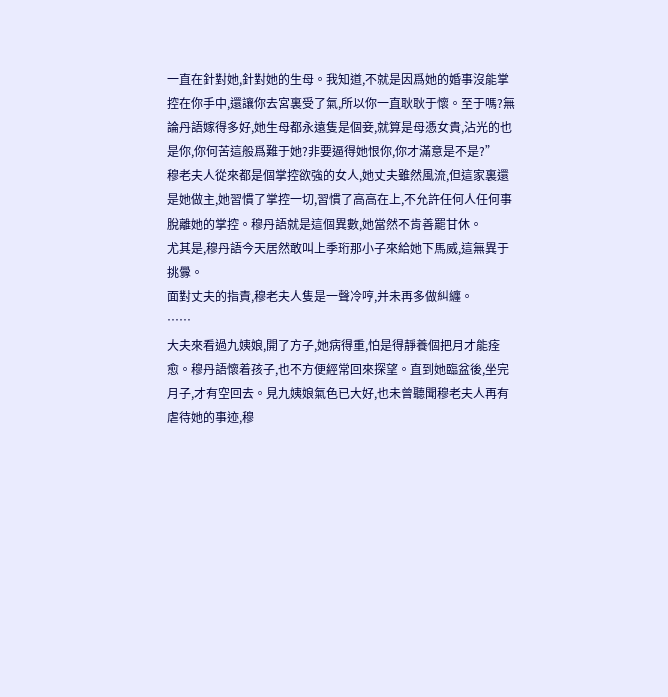一直在針對她,針對她的生母。我知道,不就是因爲她的婚事沒能掌控在你手中,還讓你去宮裏受了氣,所以你一直耿耿于懷。至于嗎?無論丹語嫁得多好,她生母都永遠隻是個妾,就算是母憑女貴,沾光的也是你,你何苦這般爲難于她?非要逼得她恨你,你才滿意是不是?”
穆老夫人從來都是個掌控欲強的女人,她丈夫雖然風流,但這家裏還是她做主,她習慣了掌控一切,習慣了高高在上,不允許任何人任何事脫離她的掌控。穆丹語就是這個異數,她當然不肯善罷甘休。
尤其是,穆丹語今天居然敢叫上季珩那小子來給她下馬威,這無異于挑釁。
面對丈夫的指責,穆老夫人隻是一聲冷哼,并未再多做糾纏。
……
大夫來看過九姨娘,開了方子,她病得重,怕是得靜養個把月才能痊愈。穆丹語懷着孩子,也不方便經常回來探望。直到她臨盆後,坐完月子,才有空回去。見九姨娘氣色已大好,也未曾聽聞穆老夫人再有虐待她的事迹,穆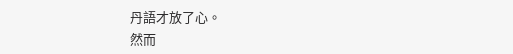丹語才放了心。
然而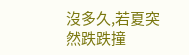沒多久,若夏突然跌跌撞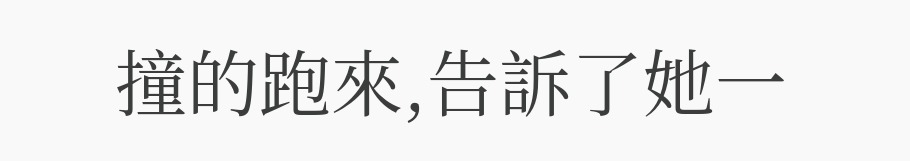撞的跑來,告訴了她一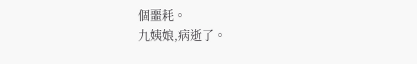個噩耗。
九姨娘,病逝了。